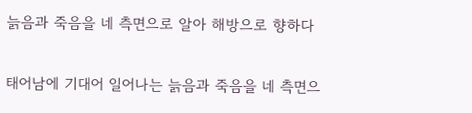늙음과 죽음을 네 측면으로 알아 해방으로 향하다

태어남에 기대어 일어나는 늙음과 죽음을 네 측면으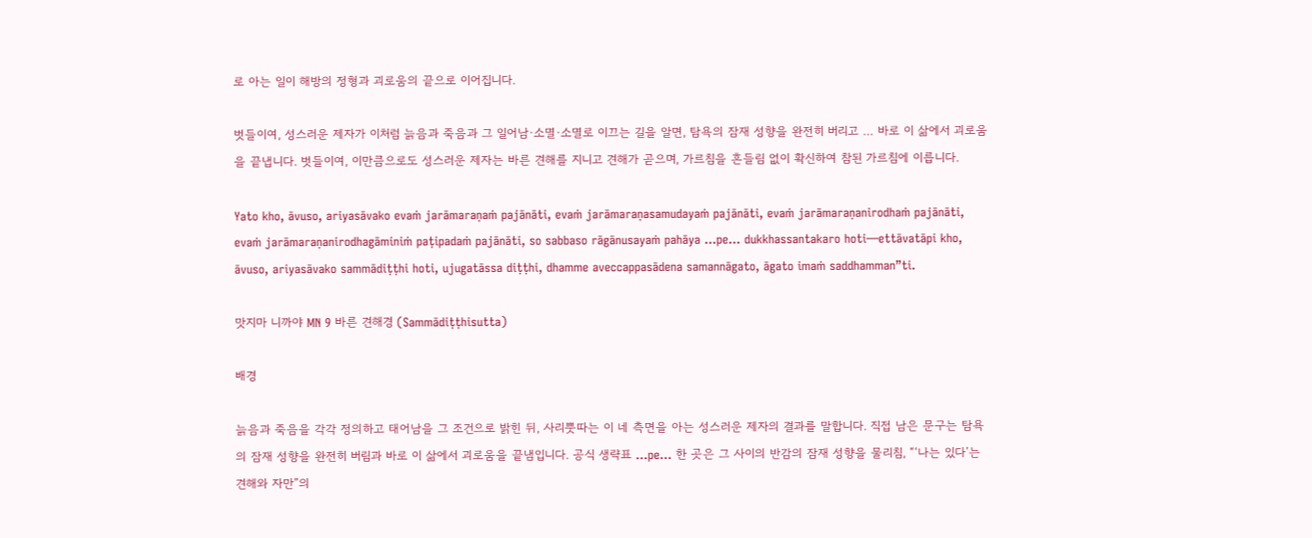로 아는 일이 해방의 정형과 괴로움의 끝으로 이어집니다.

벗들이여, 성스러운 제자가 이처럼 늙음과 죽음과 그 일어남·소멸·소멸로 이끄는 길을 알면, 탐욕의 잠재 성향을 완전히 버리고 … 바로 이 삶에서 괴로움을 끝냅니다. 벗들이여, 이만큼으로도 성스러운 제자는 바른 견해를 지니고 견해가 곧으며, 가르침을 흔들림 없이 확신하여 참된 가르침에 이릅니다.

Yato kho, āvuso, ariyasāvako evaṁ jarāmaraṇaṁ pajānāti, evaṁ jarāmaraṇasamudayaṁ pajānāti, evaṁ jarāmaraṇanirodhaṁ pajānāti, evaṁ jarāmaraṇanirodhagāminiṁ paṭipadaṁ pajānāti, so sabbaso rāgānusayaṁ pahāya …pe… dukkhassantakaro hoti—ettāvatāpi kho, āvuso, ariyasāvako sammādiṭṭhi hoti, ujugatāssa diṭṭhi, dhamme aveccappasādena samannāgato, āgato imaṁ saddhamman”ti.

맛지마 니까야 MN 9 바른 견해경 (Sammādiṭṭhisutta)

배경

늙음과 죽음을 각각 정의하고 태어남을 그 조건으로 밝힌 뒤, 사리뿟따는 이 네 측면을 아는 성스러운 제자의 결과를 말합니다. 직접 남은 문구는 탐욕의 잠재 성향을 완전히 버림과 바로 이 삶에서 괴로움을 끝냄입니다. 공식 생략표 …pe… 한 곳은 그 사이의 반감의 잠재 성향을 물리침, “‘나는 있다’는 견해와 자만”의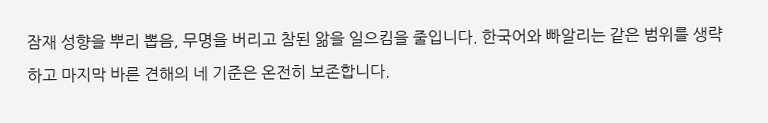잠재 성향을 뿌리 뽑음, 무명을 버리고 참된 앎을 일으킴을 줄입니다. 한국어와 빠알리는 같은 범위를 생략하고 마지막 바른 견해의 네 기준은 온전히 보존합니다.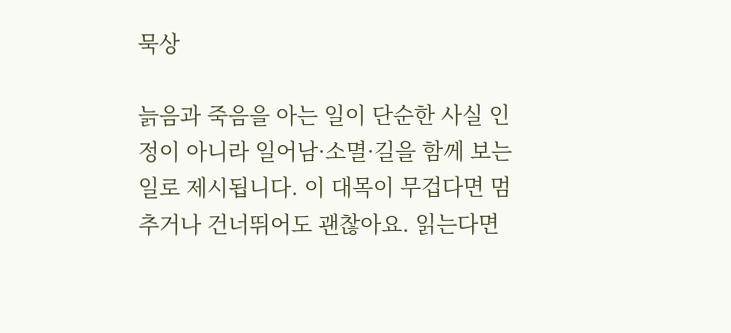묵상

늙음과 죽음을 아는 일이 단순한 사실 인정이 아니라 일어남·소멸·길을 함께 보는 일로 제시됩니다. 이 대목이 무겁다면 멈추거나 건너뛰어도 괜찮아요. 읽는다면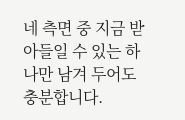네 측면 중 지금 받아들일 수 있는 하나만 남겨 두어도 충분합니다.